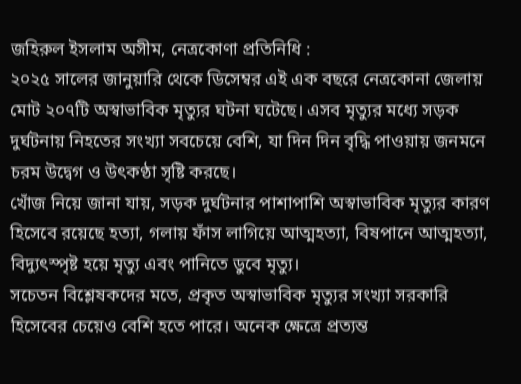জহিরুল ইসলাম অসীম, নেত্রকোণা প্রতিনিধি :
২০২৫ সালের জানুয়ারি থেকে ডিসেম্বর এই এক বছরে নেত্রকোনা জেলায় মোট ২০৭টি অস্বাভাবিক মৃত্যুর ঘটনা ঘটেছে। এসব মৃত্যুর মধ্যে সড়ক দুর্ঘটনায় নিহতের সংখ্যা সবচেয়ে বেশি, যা দিন দিন বৃদ্ধি পাওয়ায় জনমনে চরম উদ্বেগ ও উৎকণ্ঠা সৃষ্টি করছে।
খোঁজ নিয়ে জানা যায়, সড়ক দুর্ঘটনার পাশাপাশি অস্বাভাবিক মৃত্যুর কারণ হিসেবে রয়েছে হত্যা, গলায় ফাঁস লাগিয়ে আত্মহত্যা, বিষপানে আত্মহত্যা, বিদ্যুৎস্পৃষ্ট হয়ে মৃত্যু এবং পানিতে ডুবে মৃত্যু।
সচেতন বিশ্লেষকদের মতে, প্রকৃত অস্বাভাবিক মৃত্যুর সংখ্যা সরকারি হিসেবের চেয়েও বেশি হতে পারে। অনেক ক্ষেত্রে প্রত্যন্ত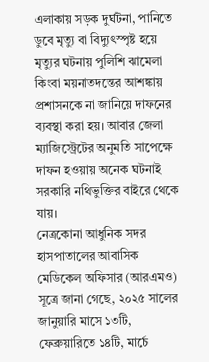এলাকায় সড়ক দুর্ঘটনা, পানিতে ডুবে মৃত্যু বা বিদ্যুৎস্পৃষ্ট হয়ে মৃত্যুর ঘটনায় পুলিশি ঝামেলা কিংবা ময়নাতদন্তের আশঙ্কায় প্রশাসনকে না জানিয়ে দাফনের ব্যবস্থা করা হয়। আবার জেলা ম্যাজিস্ট্রেটের অনুমতি সাপেক্ষে দাফন হওয়ায় অনেক ঘটনাই সরকারি নথিভুক্তির বাইরে থেকে যায়।
নেত্রকোনা আধুনিক সদর হাসপাতালের আবাসিক মেডিকেল অফিসার (আরএমও) সূত্রে জানা গেছে, ২০২৫ সালের জানুয়ারি মাসে ১৩টি, ফেব্রুয়ারিতে ১৪টি, মার্চে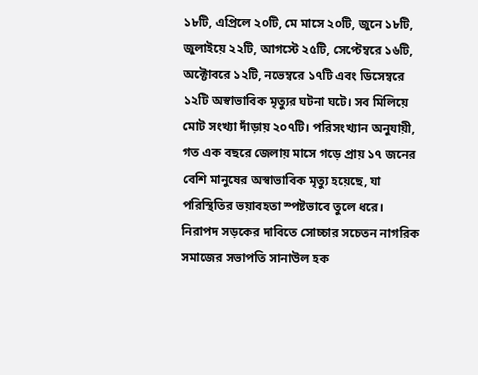১৮টি, এপ্রিলে ২০টি, মে মাসে ২০টি, জুনে ১৮টি, জুলাইয়ে ২২টি, আগস্টে ২৫টি, সেপ্টেম্বরে ১৬টি, অক্টোবরে ১২টি, নভেম্বরে ১৭টি এবং ডিসেম্বরে ১২টি অস্বাভাবিক মৃত্যুর ঘটনা ঘটে। সব মিলিয়ে মোট সংখ্যা দাঁড়ায় ২০৭টি। পরিসংখ্যান অনুযায়ী, গত এক বছরে জেলায় মাসে গড়ে প্রায় ১৭ জনের বেশি মানুষের অস্বাভাবিক মৃত্যু হয়েছে, যা পরিস্থিতির ভয়াবহতা স্পষ্টভাবে তুলে ধরে।
নিরাপদ সড়কের দাবিতে সোচ্চার সচেতন নাগরিক সমাজের সভাপতি সানাউল হক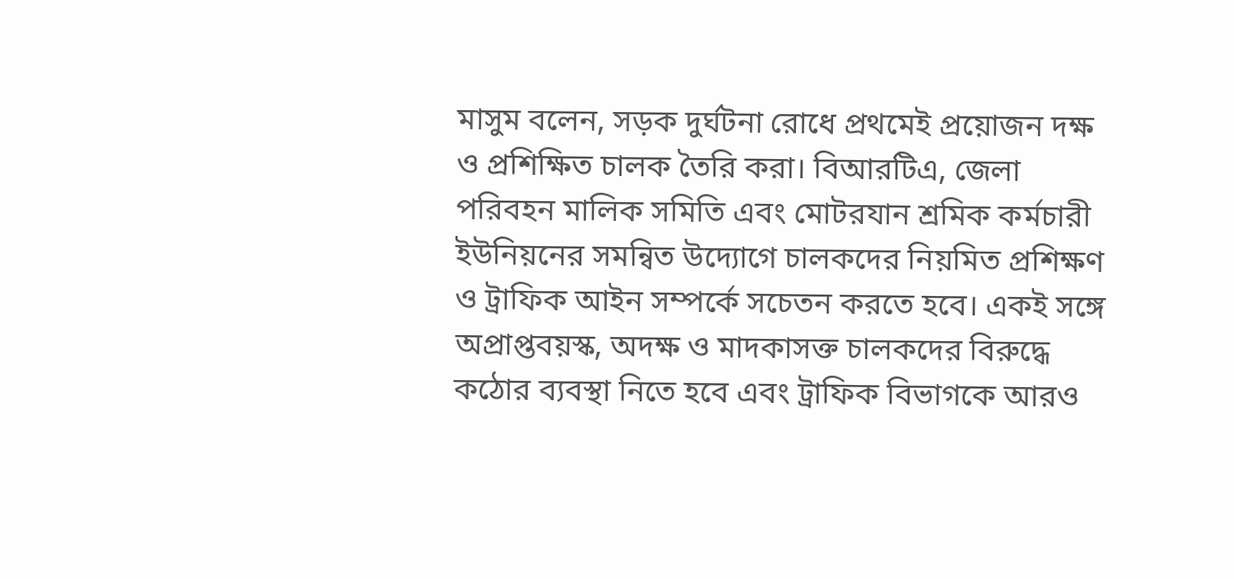মাসুম বলেন, সড়ক দুর্ঘটনা রোধে প্রথমেই প্রয়োজন দক্ষ ও প্রশিক্ষিত চালক তৈরি করা। বিআরটিএ, জেলা পরিবহন মালিক সমিতি এবং মোটরযান শ্রমিক কর্মচারী ইউনিয়নের সমন্বিত উদ্যোগে চালকদের নিয়মিত প্রশিক্ষণ ও ট্রাফিক আইন সম্পর্কে সচেতন করতে হবে। একই সঙ্গে অপ্রাপ্তবয়স্ক, অদক্ষ ও মাদকাসক্ত চালকদের বিরুদ্ধে কঠোর ব্যবস্থা নিতে হবে এবং ট্রাফিক বিভাগকে আরও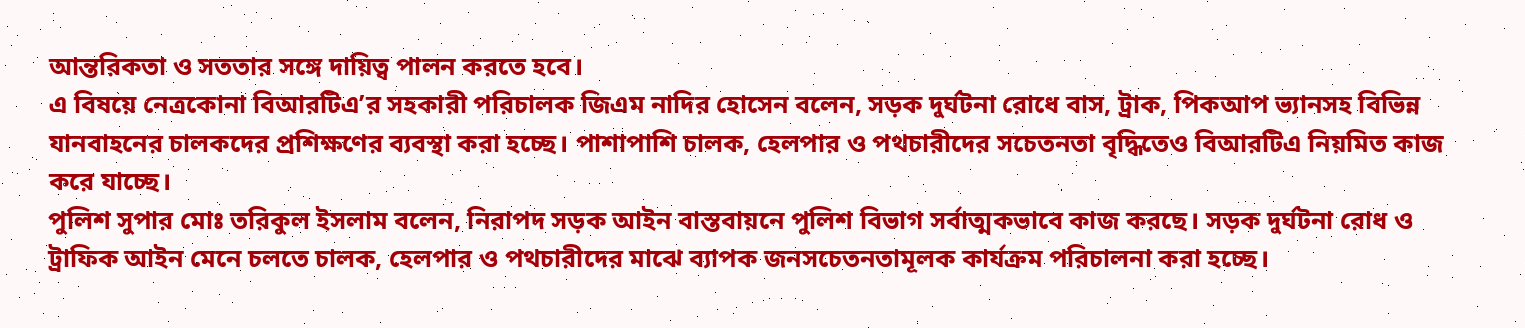আন্তরিকতা ও সততার সঙ্গে দায়িত্ব পালন করতে হবে।
এ বিষয়ে নেত্রকোনা বিআরটিএ’র সহকারী পরিচালক জিএম নাদির হোসেন বলেন, সড়ক দুর্ঘটনা রোধে বাস, ট্রাক, পিকআপ ভ্যানসহ বিভিন্ন যানবাহনের চালকদের প্রশিক্ষণের ব্যবস্থা করা হচ্ছে। পাশাপাশি চালক, হেলপার ও পথচারীদের সচেতনতা বৃদ্ধিতেও বিআরটিএ নিয়মিত কাজ করে যাচ্ছে।
পুলিশ সুপার মোঃ তরিকুল ইসলাম বলেন, নিরাপদ সড়ক আইন বাস্তবায়নে পুলিশ বিভাগ সর্বাত্মকভাবে কাজ করছে। সড়ক দুর্ঘটনা রোধ ও ট্রাফিক আইন মেনে চলতে চালক, হেলপার ও পথচারীদের মাঝে ব্যাপক জনসচেতনতামূলক কার্যক্রম পরিচালনা করা হচ্ছে।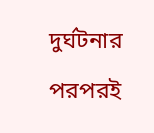দুর্ঘটনার পরপরই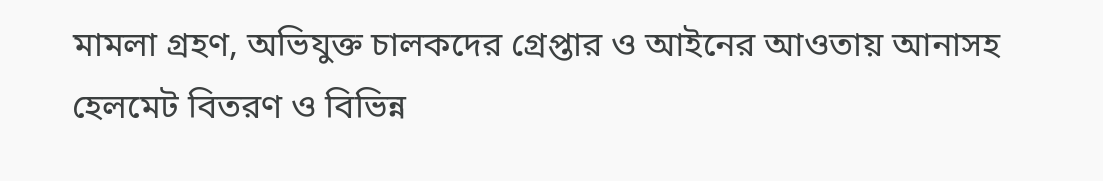মামলা গ্রহণ, অভিযুক্ত চালকদের গ্রেপ্তার ও আইনের আওতায় আনাসহ হেলমেট বিতরণ ও বিভিন্ন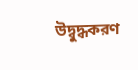উদ্বুদ্ধকরণ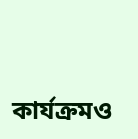কার্যক্রমও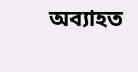অব্যাহত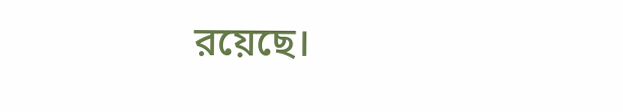রয়েছে।